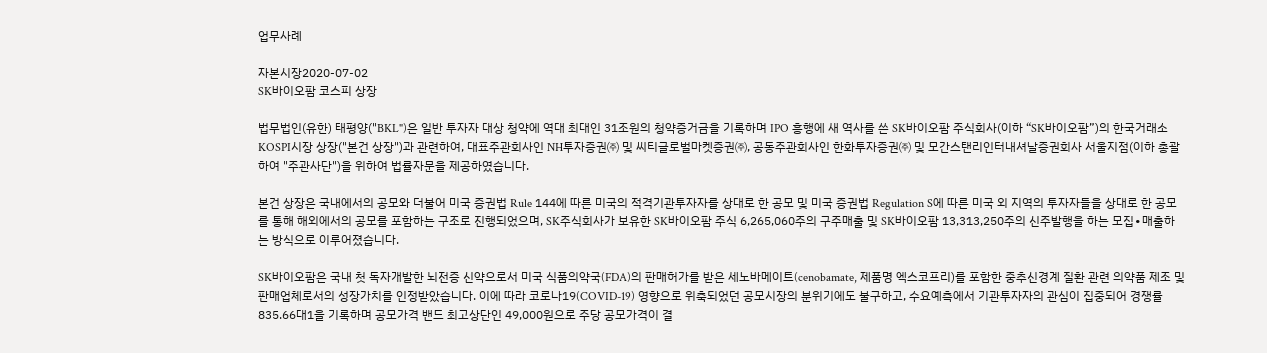업무사례

자본시장2020-07-02
SK바이오팜 코스피 상장

법무법인(유한) 태평양("BKL")은 일반 투자자 대상 청약에 역대 최대인 31조원의 청약증거금을 기록하며 IPO 흥행에 새 역사를 쓴 SK바이오팜 주식회사(이하 “SK바이오팜”)의 한국거래소 KOSPI시장 상장("본건 상장")과 관련하여, 대표주관회사인 NH투자증권㈜ 및 씨티글로벌마켓증권㈜, 공동주관회사인 한화투자증권㈜ 및 모간스탠리인터내셔날증권회사 서울지점(이하 총괄하여 "주관사단")을 위하여 법률자문을 제공하였습니다.

본건 상장은 국내에서의 공모와 더불어 미국 증권법 Rule 144에 따른 미국의 적격기관투자자를 상대로 한 공모 및 미국 증권법 Regulation S에 따른 미국 외 지역의 투자자들을 상대로 한 공모를 통해 해외에서의 공모를 포함하는 구조로 진행되었으며, SK주식회사가 보유한 SK바이오팜 주식 6,265,060주의 구주매출 및 SK바이오팜 13,313,250주의 신주발행을 하는 모집∙매출하는 방식으로 이루어졌습니다.

SK바이오팜은 국내 첫 독자개발한 뇌전증 신약으로서 미국 식품의약국(FDA)의 판매허가를 받은 세노바메이트(cenobamate, 제품명 엑스코프리)를 포함한 중추신경계 질환 관련 의약품 제조 및 판매업체로서의 성장가치를 인정받았습니다. 이에 따라 코로나19(COVID-19) 영향으로 위축되었던 공모시장의 분위기에도 불구하고, 수요예측에서 기관투자자의 관심이 집중되어 경쟁률 835.66대1을 기록하며 공모가격 밴드 최고상단인 49,000원으로 주당 공모가격이 결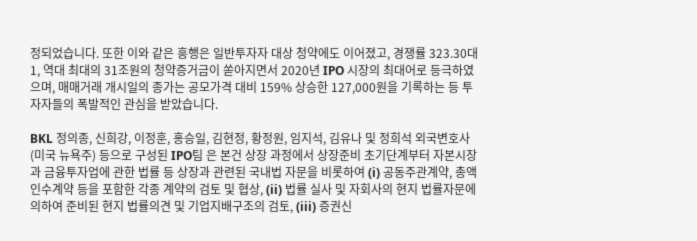정되었습니다. 또한 이와 같은 흥행은 일반투자자 대상 청약에도 이어졌고, 경쟁률 323.30대1, 역대 최대의 31조원의 청약증거금이 쏟아지면서 2020년 IPO 시장의 최대어로 등극하였으며, 매매거래 개시일의 종가는 공모가격 대비 159% 상승한 127,000원을 기록하는 등 투자자들의 폭발적인 관심을 받았습니다.

BKL 정의종, 신희강, 이정훈, 홍승일, 김현정, 황정원, 임지석, 김유나 및 정희석 외국변호사(미국 뉴욕주) 등으로 구성된 IPO팀 은 본건 상장 과정에서 상장준비 초기단계부터 자본시장과 금융투자업에 관한 법률 등 상장과 관련된 국내법 자문을 비롯하여 (i) 공동주관계약, 총액인수계약 등을 포함한 각종 계약의 검토 및 협상, (ii) 법률 실사 및 자회사의 현지 법률자문에 의하여 준비된 현지 법률의견 및 기업지배구조의 검토, (iii) 증권신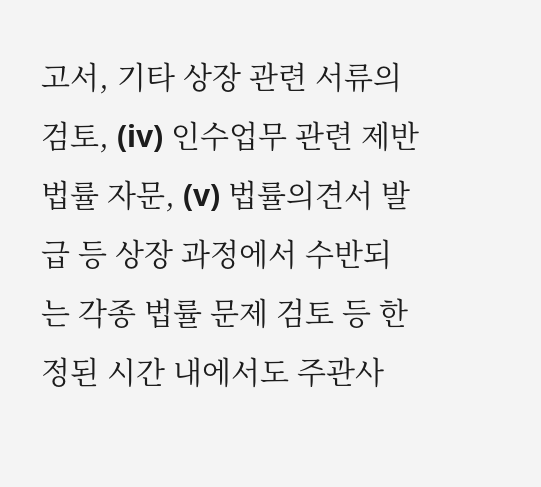고서, 기타 상장 관련 서류의 검토, (iv) 인수업무 관련 제반 법률 자문, (v) 법률의견서 발급 등 상장 과정에서 수반되는 각종 법률 문제 검토 등 한정된 시간 내에서도 주관사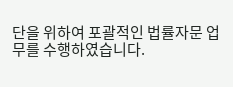단을 위하여 포괄적인 법률자문 업무를 수행하였습니다.